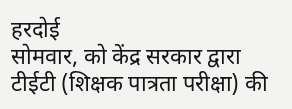हरदोई
सोमवार, को केंद्र सरकार द्वारा टीईटी (शिक्षक पात्रता परीक्षा) की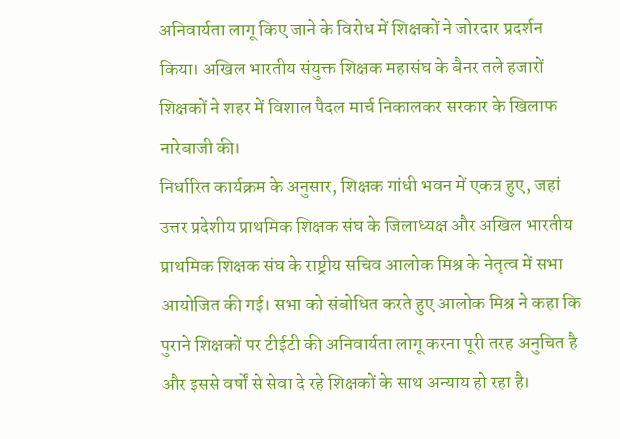अनिवार्यता लागू किए जाने के विरोध में शिक्षकों ने जोरदार प्रदर्शन किया। अखिल भारतीय संयुक्त शिक्षक महासंघ के बैनर तले हजारों शिक्षकों ने शहर में विशाल पैदल मार्च निकालकर सरकार के खिलाफ नारेबाजी की।
निर्धारित कार्यक्रम के अनुसार, शिक्षक गांधी भवन में एकत्र हुए, जहां उत्तर प्रदेशीय प्राथमिक शिक्षक संघ के जिलाध्यक्ष और अखिल भारतीय प्राथमिक शिक्षक संघ के राष्ट्रीय सचिव आलोक मिश्र के नेतृत्व में सभा आयोजित की गई। सभा को संबोधित करते हुए आलोक मिश्र ने कहा कि पुराने शिक्षकों पर टीईटी की अनिवार्यता लागू करना पूरी तरह अनुचित है और इससे वर्षों से सेवा दे रहे शिक्षकों के साथ अन्याय हो रहा है।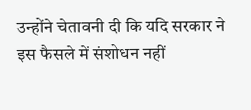उन्होंने चेतावनी दी कि यदि सरकार ने इस फैसले में संशोधन नहीं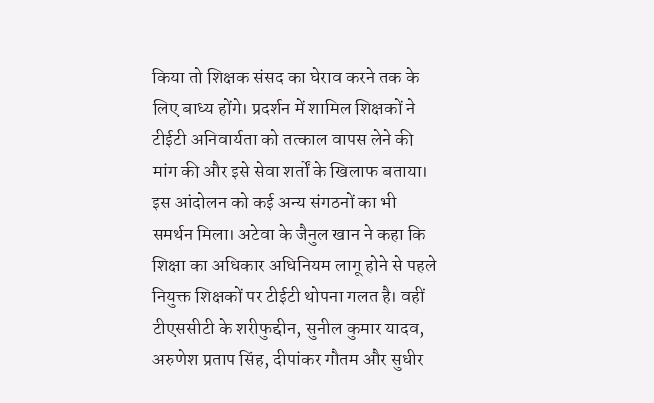किया तो शिक्षक संसद का घेराव करने तक के लिए बाध्य होंगे। प्रदर्शन में शामिल शिक्षकों ने टीईटी अनिवार्यता को तत्काल वापस लेने की मांग की और इसे सेवा शर्तों के खिलाफ बताया।
इस आंदोलन को कई अन्य संगठनों का भी समर्थन मिला। अटेवा के जैनुल खान ने कहा कि शिक्षा का अधिकार अधिनियम लागू होने से पहले नियुक्त शिक्षकों पर टीईटी थोपना गलत है। वहीं टीएससीटी के शरीफुद्दीन, सुनील कुमार यादव, अरुणेश प्रताप सिंह, दीपांकर गौतम और सुधीर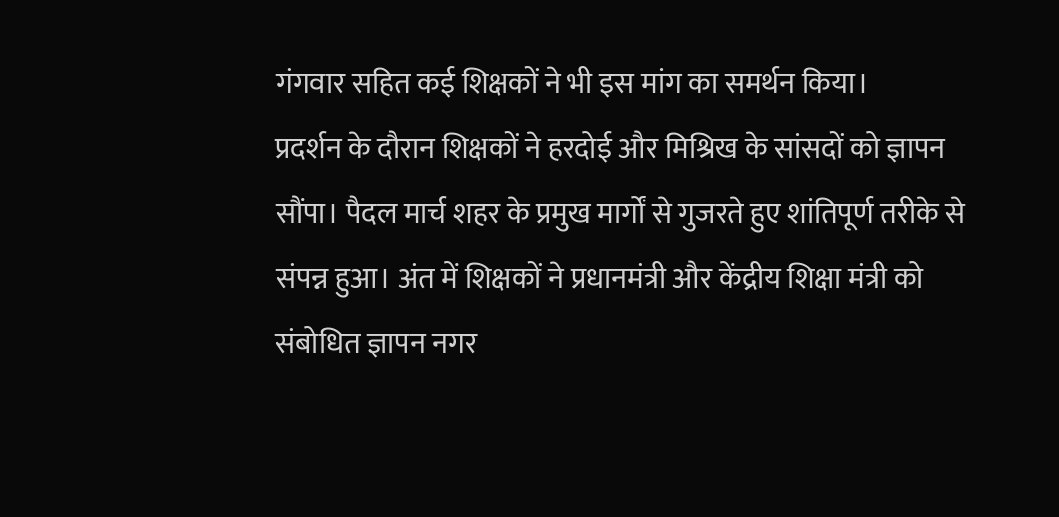गंगवार सहित कई शिक्षकों ने भी इस मांग का समर्थन किया।
प्रदर्शन के दौरान शिक्षकों ने हरदोई और मिश्रिख के सांसदों को ज्ञापन सौंपा। पैदल मार्च शहर के प्रमुख मार्गों से गुजरते हुए शांतिपूर्ण तरीके से संपन्न हुआ। अंत में शिक्षकों ने प्रधानमंत्री और केंद्रीय शिक्षा मंत्री को संबोधित ज्ञापन नगर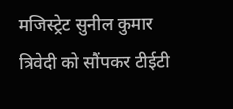मजिस्ट्रेट सुनील कुमार त्रिवेदी को सौंपकर टीईटी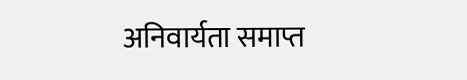अनिवार्यता समाप्त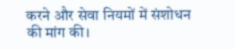करने और सेवा नियमों में संशोधन की मांग की।